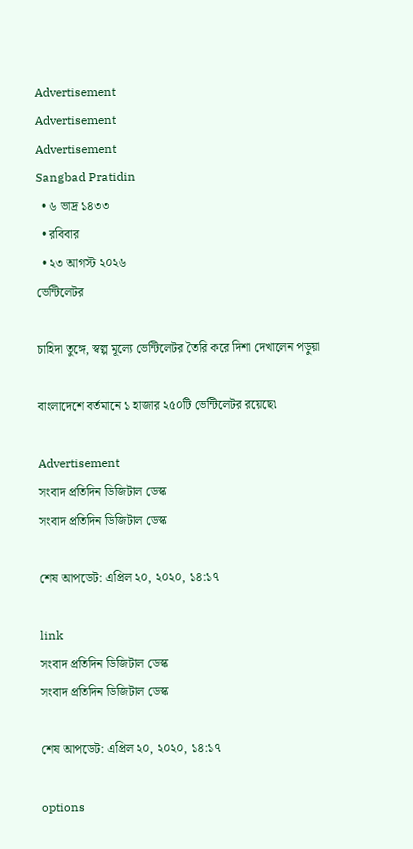Advertisement
Advertisement
Advertisement
Sangbad Pratidin
  • ৬ ভাদ্র ১৪৩৩
  • রবিবার
  • ২৩ আগস্ট ২০২৬
ভেন্টিলেটর

চাহিদা তুঙ্গে, স্বল্প মূল্যে ভেন্টিলেটর তৈরি করে দিশা দেখালেন পড়ুয়া

বাংলাদেশে বর্তমানে ১ হাজার ২৫০টি ভেন্টিলেটর রয়েছে৷

Advertisement
সংবাদ প্রতিদিন ডিজিটাল ডেস্ক
সংবাদ প্রতিদিন ডিজিটাল ডেস্ক

শেষ আপডেট: এপ্রিল ২০, ২০২০, ১৪:১৭

link
সংবাদ প্রতিদিন ডিজিটাল ডেস্ক
সংবাদ প্রতিদিন ডিজিটাল ডেস্ক

শেষ আপডেট: এপ্রিল ২০, ২০২০, ১৪:১৭

options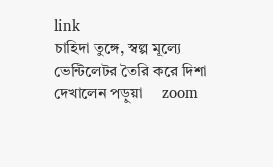link
চাহিদা তুঙ্গে, স্বল্প মূল্যে ভেন্টিলেটর তৈরি করে দিশা দেখালেন পড়ুয়া     zoom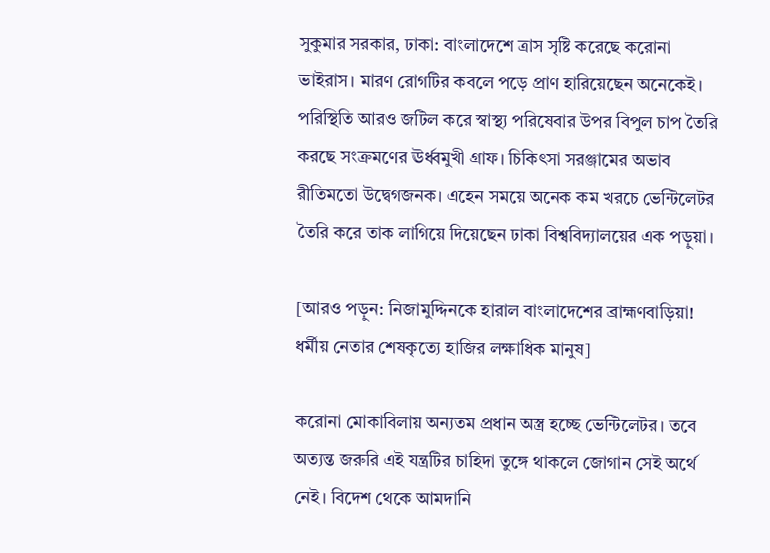সুকুমার সরকার, ঢাকা: বাংলাদেশে ত্রাস সৃষ্টি করেছে করোনা ভাইরাস। মারণ রোগটির কবলে পড়ে প্রাণ হারিয়েছেন অনেকেই। পরিস্থিতি আরও জটিল করে স্বাস্থ্য পরিষেবার উপর বিপুল চাপ তৈরি করছে সংক্রমণের ঊর্ধ্বমুখী গ্রাফ। চিকিৎসা সরঞ্জামের অভাব রীতিমতো উদ্বেগজনক। এহেন সময়ে অনেক কম খরচে ভেন্টিলেটর তৈরি করে তাক লাগিয়ে দিয়েছেন ঢাকা বিশ্ববিদ্যালয়ের এক পড়ুয়া।

[আরও পড়ুন: নিজামুদ্দিনকে হারাল বাংলাদেশের ব্রাহ্মণবাড়িয়া! ধর্মীয় নেতার শেষকৃত্যে হাজির লক্ষাধিক মানুষ]

করোনা মোকাবিলায় অন্যতম প্রধান অস্ত্র হচ্ছে ভেন্টিলেটর। তবে অত্যন্ত জরুরি এই যন্ত্রটির চাহিদা তুঙ্গে থাকলে জোগান সেই অর্থে নেই। বিদেশ থেকে আমদানি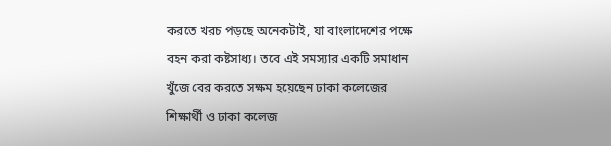করতে খরচ পড়ছে অনেকটাই, যা বাংলাদেশের পক্ষে বহন করা কষ্টসাধ্য। তবে এই সমস্যার একটি সমাধান খুঁজে বের করতে সক্ষম হয়েছেন ঢাকা কলেজের শিক্ষার্থী ও ঢাকা কলেজ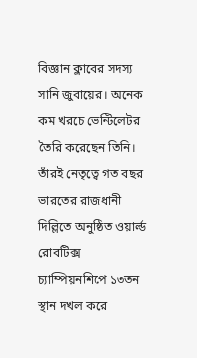বিজ্ঞান ক্লাবের সদস্য সানি জুবায়ের। অনেক কম খরচে ভেন্টিলেটর তৈরি করেছেন তিনি। তাঁরই নেতৃত্বে গত বছর ভারতের রাজধানী দিল্লিতে অনুষ্ঠিত ওয়ার্ল্ড রোবটিক্স চ্যাম্পিয়নশিপে ১৩তন স্থান দখল করে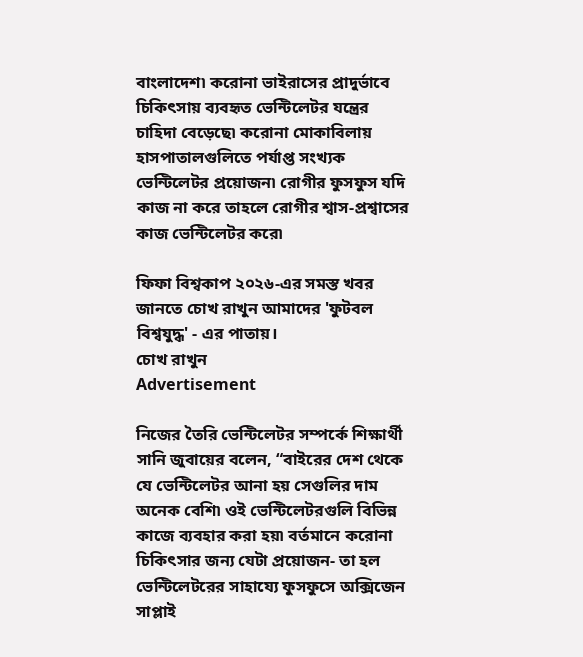বাংলাদেশ৷ করোনা ভাইরাসের প্রাদুর্ভাবে চিকিৎসায় ব্যবহৃত ভেন্টিলেটর যন্ত্রের চাহিদা বেড়েছে৷ করোনা মোকাবিলায় হাসপাতালগুলিতে পর্যাপ্ত সংখ্যক ভেন্টিলেটর প্রয়োজন৷ রোগীর ফুসফুস যদি কাজ না করে তাহলে রোগীর শ্বাস-প্রশ্বাসের কাজ ভেন্টিলেটর করে৷

ফিফা বিশ্বকাপ ২০২৬-এর সমস্ত খবর জানতে চোখ রাখুন আমাদের 'ফুটবল বিশ্বযুদ্ধ' - এর পাতায়।
চোখ রাখুন
Advertisement

নিজের তৈরি ভেন্টিলেটর সম্পর্কে শিক্ষার্থী সানি জুবায়ের বলেন, “বাইরের দেশ থেকে যে ভেন্টিলেটর আনা হয় সেগুলির দাম অনেক বেশি৷ ওই ভেন্টিলেটরগুলি বিভিন্ন কাজে ব্যবহার করা হয়৷ বর্তমানে করোনা চিকিৎসার জন্য যেটা প্রয়োজন- তা হল ভেন্টিলেটরের সাহায্যে ফুসফুসে অক্সিজেন সাপ্লাই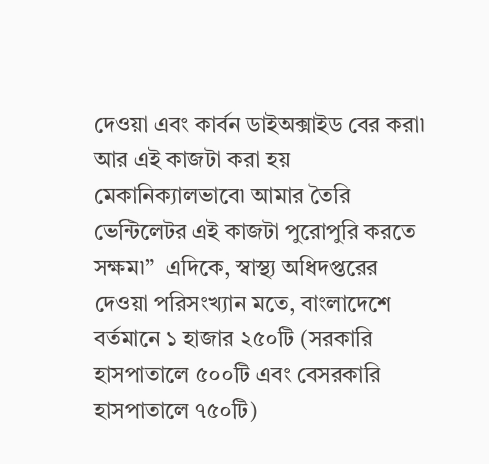দেওয়া এবং কার্বন ডাইঅক্সাইড বের করা৷ আর এই কাজটা করা হয় মেকানিক্যালভাবে৷ আমার তৈরি ভেন্টিলেটর এই কাজটা পুরোপুরি করতে সক্ষম৷”  এদিকে, স্বাস্থ্য অধিদপ্তরের দেওয়া পরিসংখ্যান মতে, বাংলাদেশে বর্তমানে ১ হাজার ২৫০টি (সরকারি হাসপাতালে ৫০০টি এবং বেসরকারি হাসপাতালে ৭৫০টি)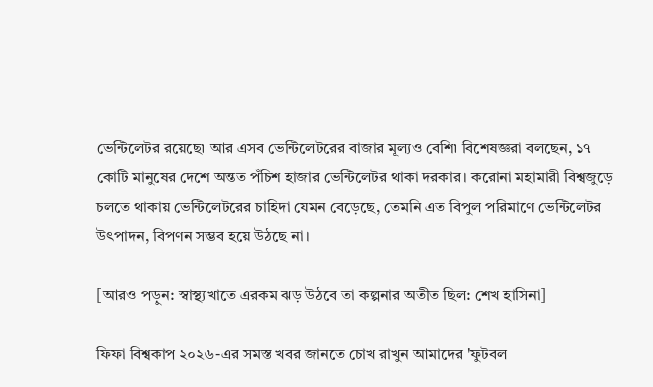ভেন্টিলেটর রয়েছে৷ আর এসব ভেন্টিলেটরের বাজার মূল্যও বেশি৷ বিশেষজ্ঞরা বলছেন, ১৭ কোটি মানুষের দেশে অন্তত পঁচিশ হাজার ভেন্টিলেটর থাকা দরকার। করোনা মহামারী বিশ্বজুড়ে চলতে থাকায় ভেন্টিলেটরের চাহিদা যেমন বেড়েছে, তেমনি এত বিপুল পরিমাণে ভেন্টিলেটর উৎপাদন, বিপণন সম্ভব হয়ে উঠছে না।

[আরও পড়ুন: স্বাস্থ্যখাতে এরকম ঝড় উঠবে তা কল্পনার অতীত ছিল: শেখ হাসিনা]

ফিফা বিশ্বকাপ ২০২৬-এর সমস্ত খবর জানতে চোখ রাখুন আমাদের 'ফুটবল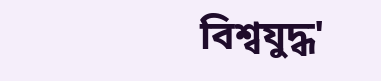বিশ্বযুদ্ধ'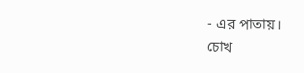- এর পাতায়।
চোখ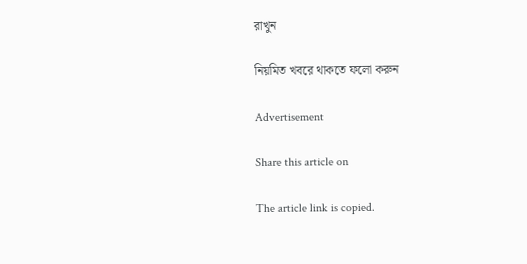রাখুন

নিয়মিত খবরে থাকতে ফলো করুন

Advertisement

Share this article on

The article link is copied.